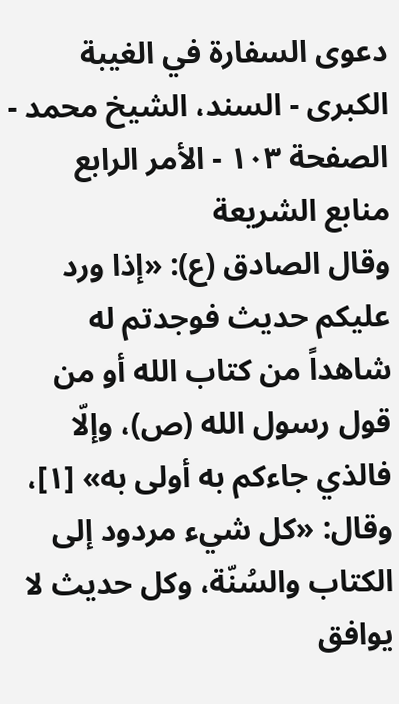دعوى السفارة في الغيبة الكبرى - السند، الشيخ محمد - الصفحة ١٠٣ - الأمر الرابع منابع الشريعة
وقال الصادق (ع): «إذا ورد عليكم حديث فوجدتم له شاهداً من كتاب الله أو من قول رسول الله (ص)، وإلّا فالذي جاءكم به أولى به» [١]، وقال: «كل شيء مردود إلى الكتاب والسُنّة، وكل حديث لا يوافق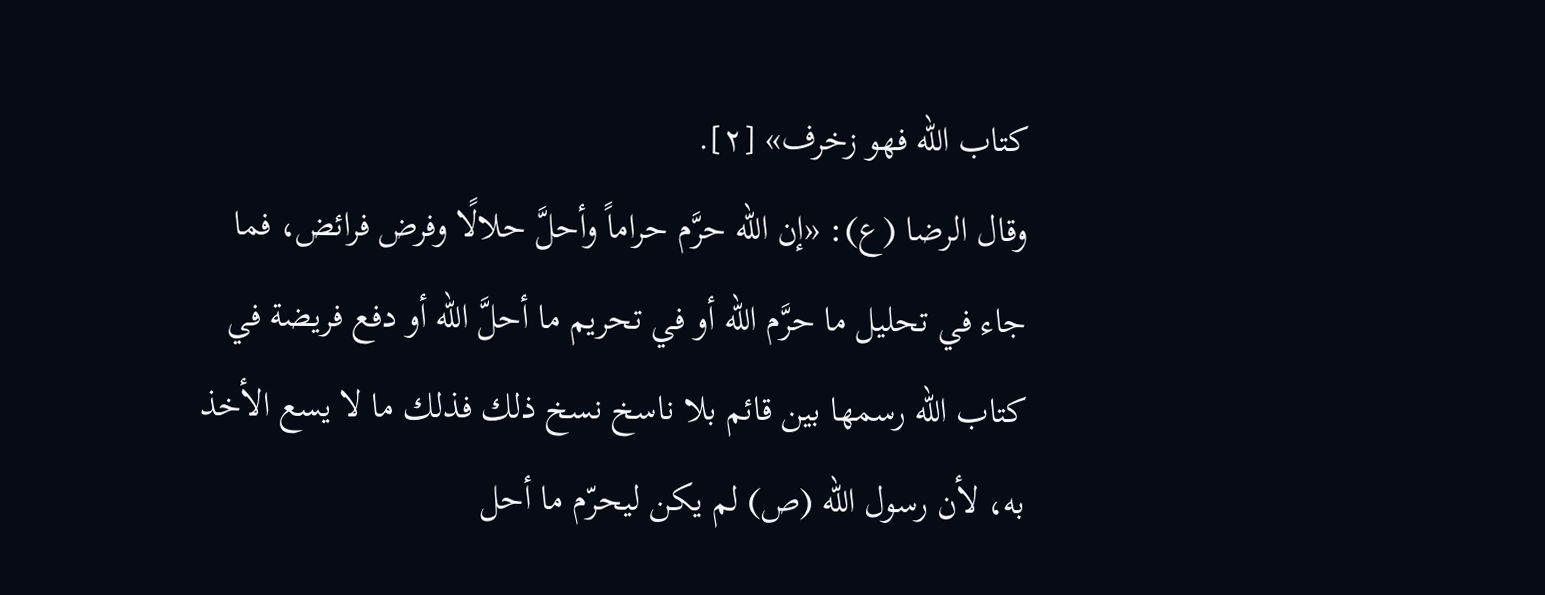كتاب الله فهو زخرف» [٢].
وقال الرضا (ع): «إن الله حرَّم حراماً وأحلَّ حلالًا وفرض فرائض، فما جاء في تحليل ما حرَّم الله أو في تحريم ما أحلَّ الله أو دفع فريضة في كتاب الله رسمها بين قائم بلا ناسخ نسخ ذلك فذلك ما لا يسع الأخذ به، لأن رسول الله (ص) لم يكن ليحرّم ما أحل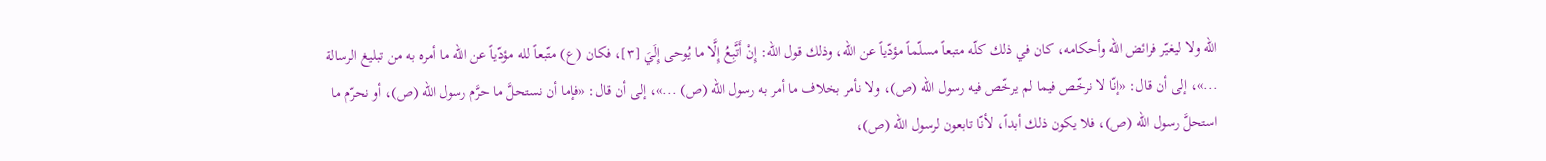الله ولا ليغيّر فرائض الله وأحكامه، كان في ذلك كلّه متبعاً مسلّماً مؤدّياً عن الله، وذلك قول الله: إِنْ أَتَّبِعُ إِلَّا ما يُوحى إِلَيَ [٣]، فكان (ع) متّبعاً لله مؤدّياً عن الله ما أمره به من تبليغ الرسالة ...»، إلى أن قال: «إنّا لا نرخّص فيما لم يرخّص فيه رسول الله (ص)، ولا نأمر بخلاف ما أمر به رسول الله (ص) ...»، إلى أن قال: «فإما أن نستحلَّ ما حرَّم رسول الله (ص)، أو نحرّم ما استحلَّ رسول الله (ص)، فلا يكون ذلك أبداً، لأنّا تابعون لرسول الله (ص)،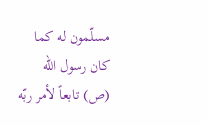مسلّمون له كما كان رسول الله (ص) تابعاً لأمر ربّه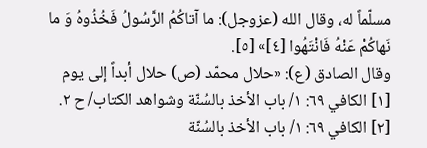مسلّماً له، وقال الله (عزوجل): ما آتاكُمُ الرَّسُولُ فَخُذُوهُ وَ ما نَهاكُمْ عَنْهُ فَانْتَهُوا [٤]» [٥].
وقال الصادق (ع): «حلال محمّد (ص) حلال أبداً إلى يوم
[١] الكافي ٦٩: ١/ باب الأخذ بالسُنّة وشواهد الكتاب/ ح ٢.
[٢] الكافي ٦٩: ١/ باب الأخذ بالسُنّة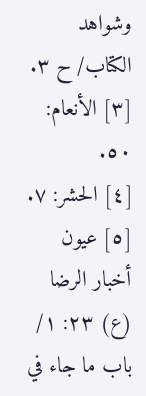وشواهد الكتاب/ ح ٣.
[٣] الأنعام: ٥٠.
[٤] الحشر: ٧.
[٥] عيون أخبار الرضا (ع) ٢٣: ١/ باب ما جاء في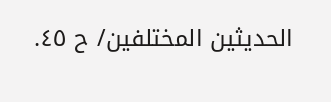الحديثين المختلفين/ ح ٤٥.